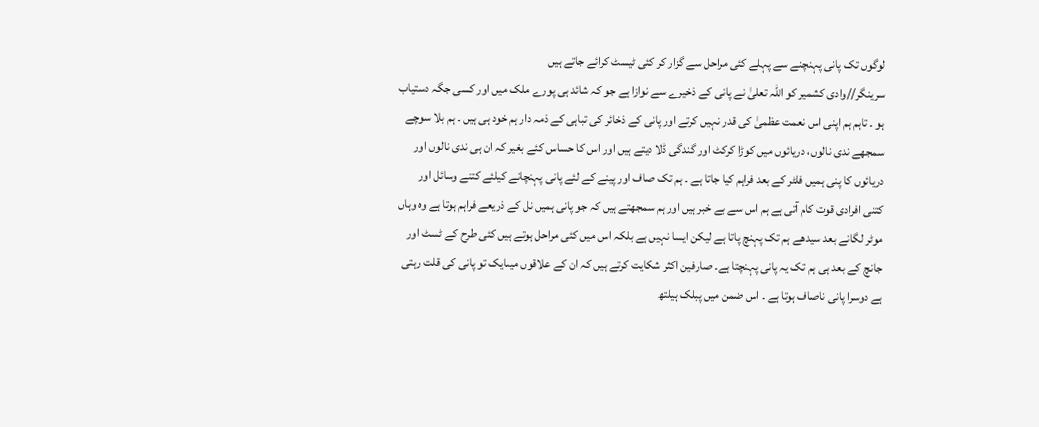لوگوں تک پانی پہنچنے سے پہلے کئی مراحل سے گزار کر کئی ٹیسٹ کرائے جاتے ہیں
سرینگر//وادی کشمیر کو اللہ تعلیٰ نے پانی کے ذخیرے سے نوازا ہے جو کہ شائد ہی پورے ملک میں اور کسی جگہ دستیاب ہو ۔ تاہم ہم اپنی اس نعمت عظمیٰ کی قدر نہیں کرتے اور پانی کے ذخائر کی تباہی کے ذمہ دار ہم خود ہی ہیں ۔ ہم بلا سوچے سمجھے ندی نالوں، دریائوں میں کوڑا کرکٹ اور گندگی ڈلا دیتے ہیں اور اس کا حساس کئے بغیر کہ ان ہی ندی نالوں اور دریائوں کا پنی ہمیں فلٹر کے بعد فراہم کیا جاتا ہے ۔ ہم تک صاف اور پینے کے لئے پانی پہنچانے کیلئے کتنے وسائل اور کتنی افرادی قوت کام آتی ہے ہم اس سے بے خبر ہیں اور ہم سمجھتے ہیں کہ جو پانی ہمیں نل کے ذریعے فراہم ہوتا ہے وہ وہاں موٹر لگانے بعد سیدھے ہم تک پہنچ پاتا ہے لیکن ایسا نہیں ہے بلکہ اس میں کئی مراحل ہوتے ہیں کئی طرح کے ٹسٹ اور جانچ کے بعد ہی ہم تک یہ پانی پہنچتا ہے۔ صارفین اکثر شکایت کرتے ہیں کہ ان کے علاقوں میںایک تو پانی کی قلت رہتی ہے دوسرا پانی ناصاف ہوتا ہے ۔ اس ضمن میں پبلک ہیلتھ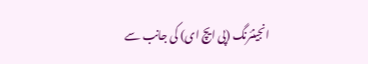انجینئرنگ (پی ایچ ای) کی جانب سے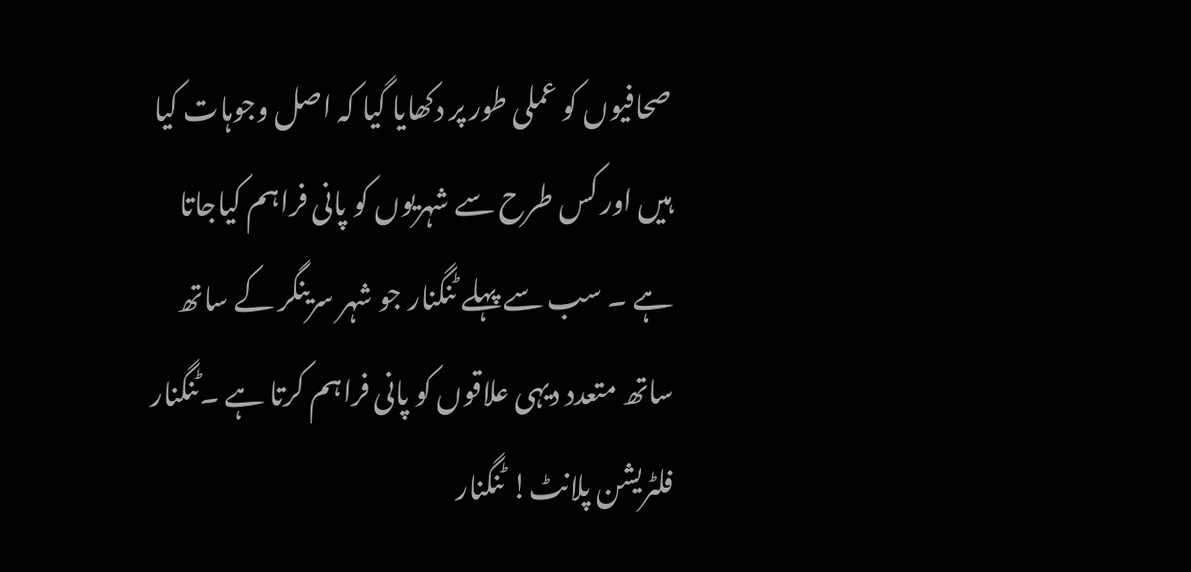صحافیوں کو عملی طور پر دکھایا گیا کہ اصل وجوہات کیا ہیں اور کس طرح سے شہریوں کو پانی فراہم کیاجاتا ہے ۔ سب سے پہلے ٹنگنار جو شہر سرینگر کے ساتھ ساتھ متعدد دیہی علاقوں کو پانی فراہم کرتا ہے ۔ٹنگنار فلٹریشن پلانٹ! ٹنگنار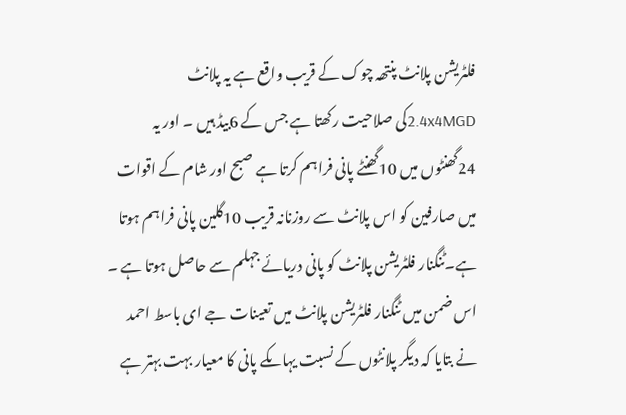فلٹریشن پلانٹ پنتھہ چوک کے قریب واقع ہے یہ پلانٹ 2.4x4MGDکی صلاحیت رکھتا ہے جس کے 6بیڈ ہیں ۔ اور یہ 24گھنٹوں میں 10گھنٹے پانی فراہم کرتا ہے صبح اور شام کے اقوات میں صارفین کو اس پلانٹ سے روزنانہ قریب 10گلین پانی فراہم ہوتا ہے۔ٹنگنار فلٹریشن پلانٹ کو پانی دریائے جہلم سے حاصل ہوتا ہے ۔ اس ضمن میں ٹنگنار فلٹریشن پلانٹ میں تعینات جے ای باسط احمد نے بتایا کہ دیگر پلانٹوں کے نسبت یہاںکے پانی کا معیار بہت بہتر ہے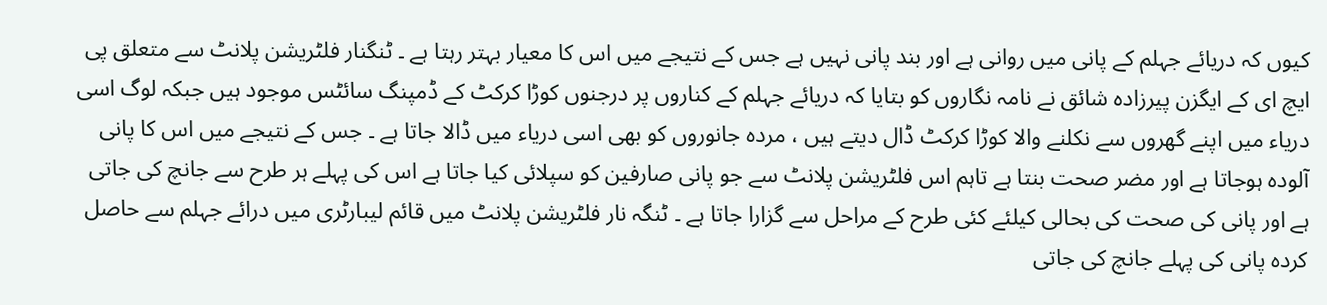کیوں کہ دریائے جہلم کے پانی میں روانی ہے اور بند پانی نہیں ہے جس کے نتیجے میں اس کا معیار بہتر رہتا ہے ۔ ٹنگنار فلٹریشن پلانٹ سے متعلق پی ایچ ای کے ایگزن پیرزادہ شائق نے نامہ نگاروں کو بتایا کہ دریائے جہلم کے کناروں پر درجنوں کوڑا کرکٹ کے ڈمپنگ سائٹس موجود ہیں جبکہ لوگ اسی دریاء میں اپنے گھروں سے نکلنے والا کوڑا کرکٹ ڈال دیتے ہیں ، مردہ جانوروں کو بھی اسی دریاء میں ڈالا جاتا ہے ۔ جس کے نتیجے میں اس کا پانی آلودہ ہوجاتا ہے اور مضر صحت بنتا ہے تاہم اس فلٹریشن پلانٹ سے جو پانی صارفین کو سپلائی کیا جاتا ہے اس کی پہلے ہر طرح سے جانچ کی جاتی ہے اور پانی کی صحت کی بحالی کیلئے کئی طرح کے مراحل سے گزارا جاتا ہے ۔ ٹنگہ نار فلٹریشن پلانٹ میں قائم لیبارٹری میں درائے جہلم سے حاصل کردہ پانی کی پہلے جانچ کی جاتی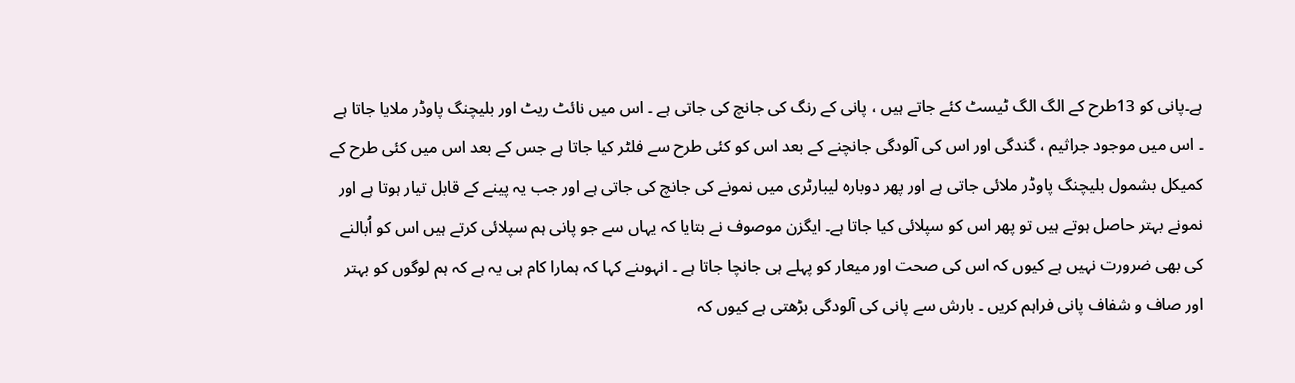ہے۔پانی کو 13طرح کے الگ الگ ٹیسٹ کئے جاتے ہیں ، پانی کے رنگ کی جانچ کی جاتی ہے ۔ اس میں نائٹ ریٹ اور بلیچنگ پاوڈر ملایا جاتا ہے ۔ اس میں موجود جراثیم ، گندگی اور اس کی آلودگی جانچنے کے بعد اس کو کئی طرح سے فلٹر کیا جاتا ہے جس کے بعد اس میں کئی طرح کے کمیکل بشمول بلیچنگ پاوڈر ملائی جاتی ہے اور پھر دوبارہ لیبارٹری میں نمونے کی جانچ کی جاتی ہے اور جب یہ پینے کے قابل تیار ہوتا ہے اور نمونے بہتر حاصل ہوتے ہیں تو پھر اس کو سپلائی کیا جاتا ہے۔ ایگزن موصوف نے بتایا کہ یہاں سے جو پانی ہم سپلائی کرتے ہیں اس کو اُبالنے کی بھی ضرورت نہیں ہے کیوں کہ اس کی صحت اور میعار کو پہلے ہی جانچا جاتا ہے ۔ انہوںنے کہا کہ ہمارا کام ہی یہ ہے کہ ہم لوگوں کو بہتر اور صاف و شفاف پانی فراہم کریں ۔ بارش سے پانی کی آلودگی بڑھتی ہے کیوں کہ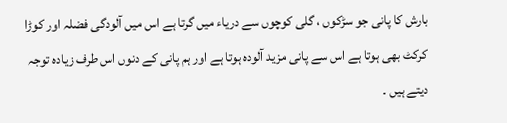بارش کا پانی جو سڑکوں ، گلی کوچوں سے دریاء میں گرتا ہے اس میں آلودگی فضلہ اور کوڑا کرکٹ بھی ہوتا ہے اس سے پانی مزید آلودہ ہوتا ہے اور ہم پانی کے دنوں اس طرف زیادہ توجہ دیتے ہیں ۔